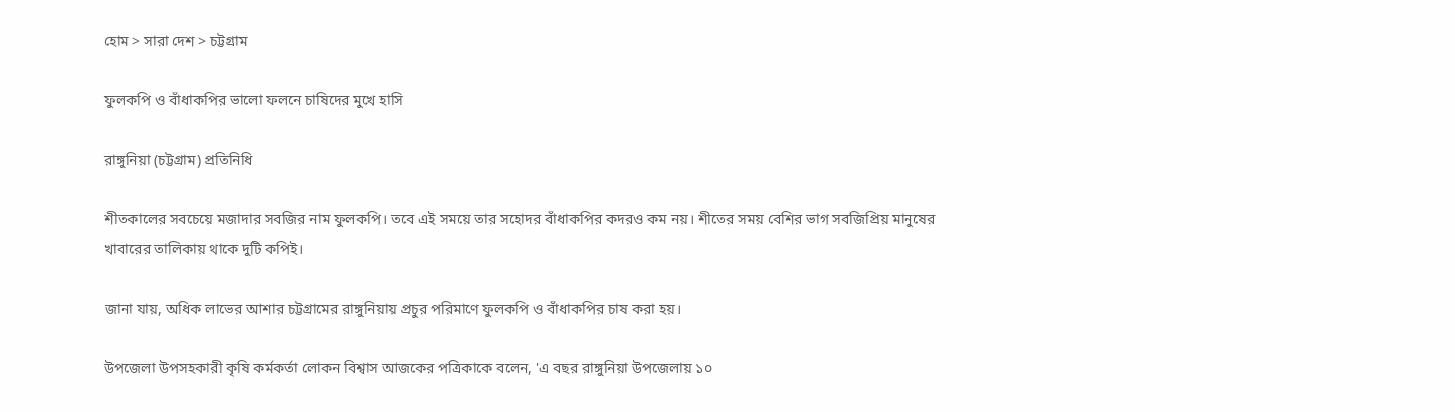হোম > সারা দেশ > চট্টগ্রাম

ফুলকপি ও বাঁধাকপির ভালো ফলনে চাষিদের মুখে হাসি

রাঙ্গুনিয়া (চট্টগ্রাম) প্রতিনিধি

শীতকালের সবচেয়ে মজাদার সবজির নাম ফুলকপি। তবে এই সময়ে তার সহোদর বাঁধাকপির কদরও কম নয়। শীতের সময় বেশির ভাগ সবজিপ্রিয় মানুষের খাবারের তালিকায় থাকে দুটি কপিই।

জানা যায়, অধিক লাভের আশার চট্টগ্রামের রাঙ্গুনিয়ায় প্রচুর পরিমাণে ফুলকপি ও বাঁধাকপির চাষ করা হয়।

উপজেলা উপসহকারী কৃষি কর্মকর্তা লোকন বিশ্বাস আজকের পত্রিকাকে বলেন, 'এ বছর রাঙ্গুনিয়া উপজেলায় ১০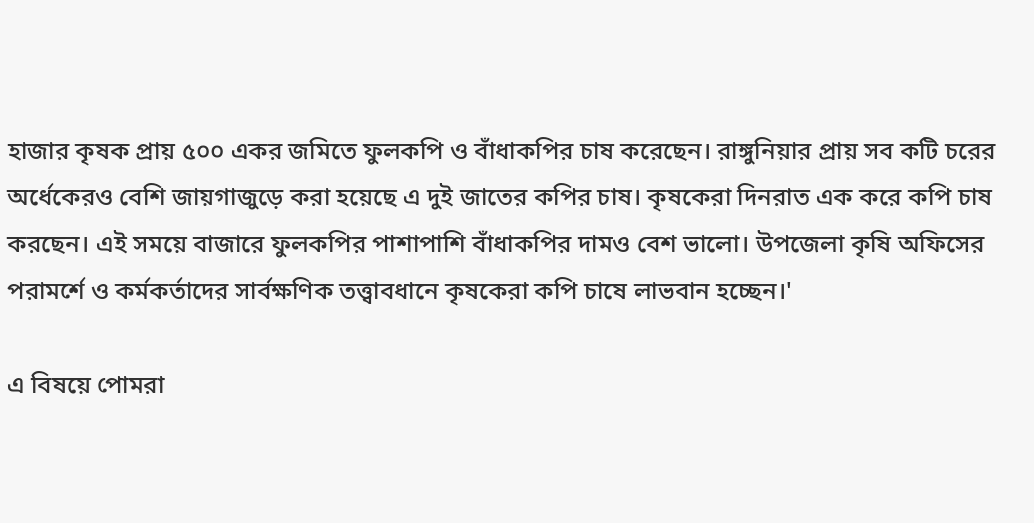হাজার কৃষক প্রায় ৫০০ একর জমিতে ফুলকপি ও বাঁধাকপির চাষ করেছেন। রাঙ্গুনিয়ার প্রায় সব কটি চরের অর্ধেকেরও বেশি জায়গাজুড়ে করা হয়েছে এ দুই জাতের কপির চাষ। কৃষকেরা দিনরাত এক করে কপি চাষ করছেন। এই সময়ে বাজারে ফুলকপির পাশাপাশি বাঁধাকপির দামও বেশ ভালো। উপজেলা কৃষি অফিসের পরামর্শে ও কর্মকর্তাদের সার্বক্ষণিক তত্ত্বাবধানে কৃষকেরা কপি চাষে লাভবান হচ্ছেন।'

এ বিষয়ে পোমরা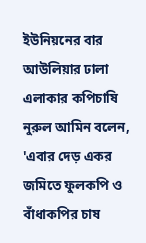ইউনিয়নের বার আউলিয়ার ঢালা এলাকার কপিচাষি নুরুল আমিন বলেন, 'এবার দেড় একর জমিতে ফুলকপি ও বাঁধাকপির চাষ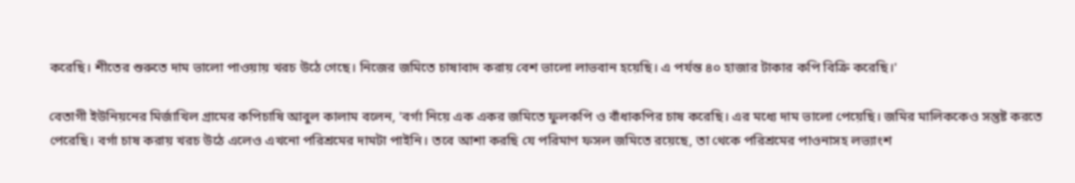করেছি। শীতের শুরুতে দাম ভালো পাওয়ায় খরচ উঠে গেছে। নিজের জমিতে চাষাবাদ করায় বেশ ভালো লাভবান হয়েছি। এ পর্যন্ত ৪০ হাজার টাকার কপি বিক্রি করেছি।'

বেতাগী ইউনিয়নের মির্জাখিল গ্রামের কপিচাষি আবুল কালাম বলেন, 'বর্গা নিয়ে এক একর জমিতে ফুলকপি ও বাঁধাকপির চাষ করেছি। এর মধ্যে দাম ভালো পেয়েছি। জমির মালিককেও সন্তুষ্ট করতে পেরেছি। বর্গা চাষ করায় খরচ উঠে এলেও এখনো পরিশ্রমের দামটা পাইনি। তবে আশা করছি যে পরিমাণ ফসল জমিতে রয়েছে, তা থেকে পরিশ্রমের পাওনাসহ লভ্যাংশ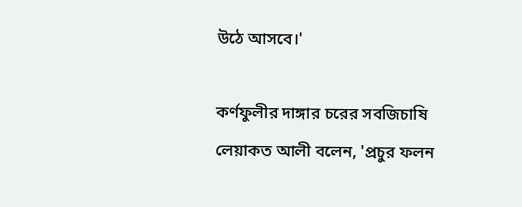উঠে আসবে।'

কর্ণফুলীর দাঙ্গার চরের সবজিচাষি লেয়াকত আলী বলেন, 'প্রচুর ফলন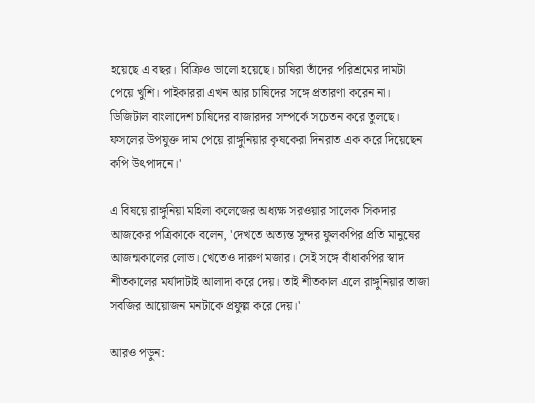হয়েছে এ বছর। বিক্রিও ভালো হয়েছে। চাষিরা তাঁদের পরিশ্রমের দামটা পেয়ে খুশি। পাইকাররা এখন আর চাষিদের সঙ্গে প্রতারণা করেন না। ডিজিটাল বাংলাদেশ চাষিদের বাজারদর সম্পর্কে সচেতন করে তুলছে। ফসলের উপযুক্ত দাম পেয়ে রাঙ্গুনিয়ার কৃষকেরা দিনরাত এক করে দিয়েছেন কপি উৎপাদনে।'

এ বিষয়ে রাঙ্গুনিয়া মহিলা কলেজের অধ্যক্ষ সরওয়ার সালেক সিকদার আজকের পত্রিকাকে বলেন, 'দেখতে অত্যন্ত সুন্দর ফুলকপির প্রতি মানুষের আজন্মকালের লোভ। খেতেও দারুণ মজার। সেই সঙ্গে বাঁধাকপির স্বাদ শীতকালের মর্যাদাটাই আলাদা করে দেয়। তাই শীতকাল এলে রাঙ্গুনিয়ার তাজা সবজির আয়োজন মনটাকে প্রফুল্ল করে দেয়।'

আরও পড়ুন: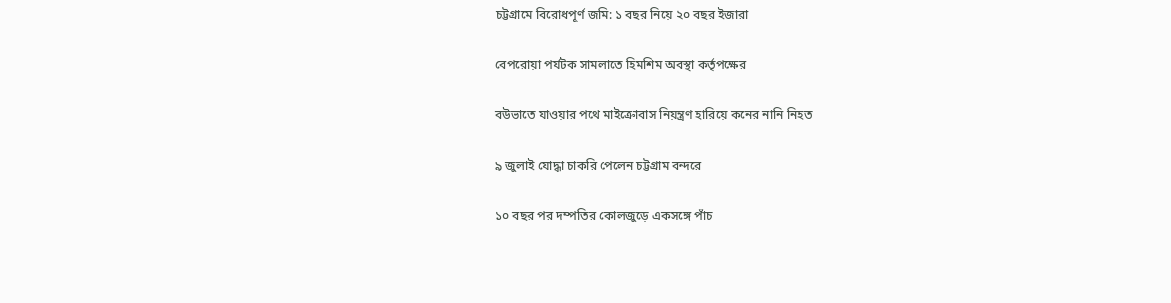চট্টগ্রামে বিরোধপূর্ণ জমি: ১ বছর নিয়ে ২০ বছর ইজারা

বেপরোয়া পর্যটক সামলাতে হিমশিম অবস্থা কর্তৃপক্ষের

বউভাতে যাওয়ার পথে মাইক্রোবাস নিয়ন্ত্রণ হারিয়ে কনের নানি নিহত

৯ জুলাই যোদ্ধা চাকরি পেলেন চট্টগ্রাম বন্দরে

১০ বছর পর দম্পতির কোলজুড়ে একসঙ্গে পাঁচ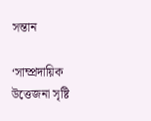সন্তান

‘সাম্প্রদায়িক উত্তেজনা সৃষ্টি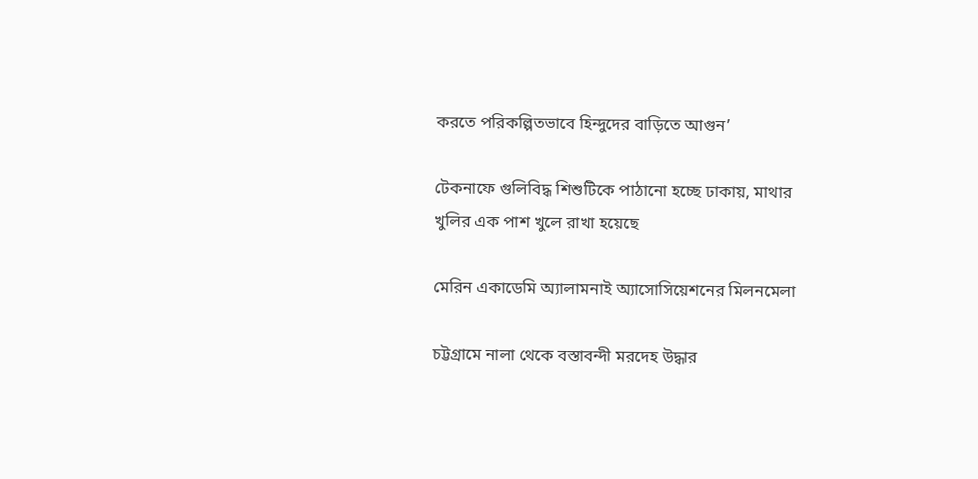করতে পরিকল্পিতভাবে হিন্দুদের বাড়িতে আগুন’

টেকনাফে গুলিবিদ্ধ শিশুটিকে পাঠানো হচ্ছে ঢাকায়, মাথার খুলির এক পাশ খুলে রাখা হয়েছে

মেরিন একাডেমি অ্যালামনাই অ্যাসোসিয়েশনের মিলনমেলা

চট্টগ্রামে নালা থেকে বস্তাবন্দী মরদেহ উদ্ধার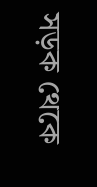সড়ক থেকে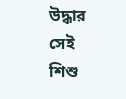উদ্ধার সেই শিশু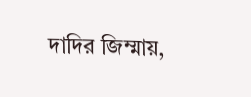দাদির জিম্মায়,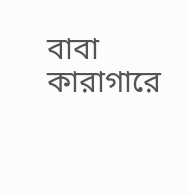বাবা কারাগারে